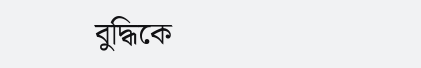বুদ্ধিকে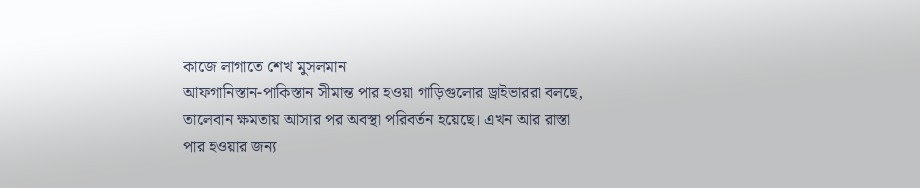কাজে লাগাতে শেখ মুসলমান
আফগানিস্তান-পাকিস্তান সীমান্ত পার হওয়া গাড়িগুলোর ড্রাইভাররা বলছে, তালেবান ক্ষমতায় আসার পর অবস্থা পরিবর্তন হয়েছে। এখন আর রাস্তা পার হওয়ার জন্য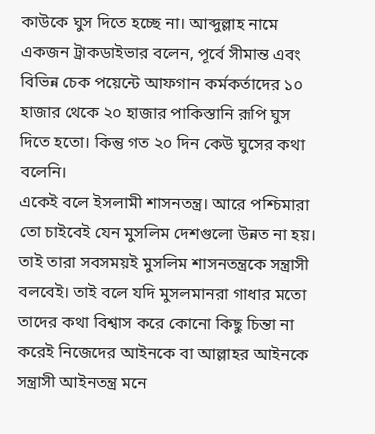কাউকে ঘুস দিতে হচ্ছে না। আব্দুল্লাহ নামে একজন ট্রাকডাইভার বলেন, পূর্বে সীমান্ত এবং বিভিন্ন চেক পয়েন্টে আফগান কর্মকর্তাদের ১০ হাজার থেকে ২০ হাজার পাকিস্তানি রূপি ঘুস দিতে হতো। কিন্তু গত ২০ দিন কেউ ঘুসের কথা বলেনি।
একেই বলে ইসলামী শাসনতন্ত্র। আরে পশ্চিমারা তো চাইবেই যেন মুসলিম দেশগুলো উন্নত না হয়। তাই তারা সবসময়ই মুসলিম শাসনতন্ত্রকে সন্ত্রাসী বলবেই। তাই বলে যদি মুসলমানরা গাধার মতো তাদের কথা বিশ্বাস করে কোনো কিছু চিন্তা না করেই নিজেদের আইনকে বা আল্লাহর আইনকে সন্ত্রাসী আইনতন্ত্র মনে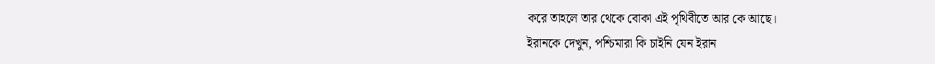করে তাহলে তার থেকে বোকা এই পৃথিবীতে আর কে আছে।
ইরানকে দেখুন, পশ্চিমারা কি চাইনি যেন ইরান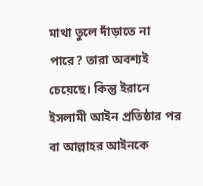মাথা তুলে দাঁড়াতে না পারে? তারা অবশ্যই চেয়েছে। কিন্তু ইরানে ইসলামী আইন প্রতিষ্ঠার পর বা আল্লাহর আইনকে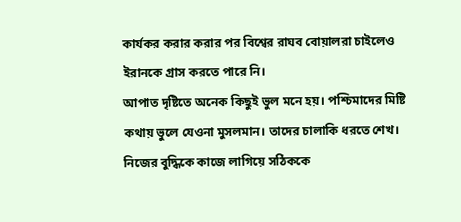কার্যকর করার করার পর বিশ্বের রাঘব বোয়ালরা চাইলেও ইরানকে গ্রাস করতে পারে নি।
আপাত দৃষ্টিতে অনেক কিছুই ভুল মনে হয়। পশ্চিমাদের মিষ্টি কথায় ভুলে যেওনা মুসলমান। তাদের চালাকি ধরতে শেখ। নিজের বুদ্ধিকে কাজে লাগিয়ে সঠিককে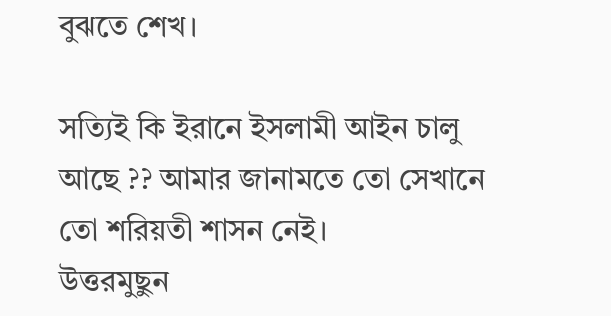বুঝতে শেখ।

সত্যিই কি ইরানে ইসলামী আইন চালু আছে ?? আমার জানামতে তো সেখানে তো শরিয়তী শাসন নেই।
উত্তরমুছুন